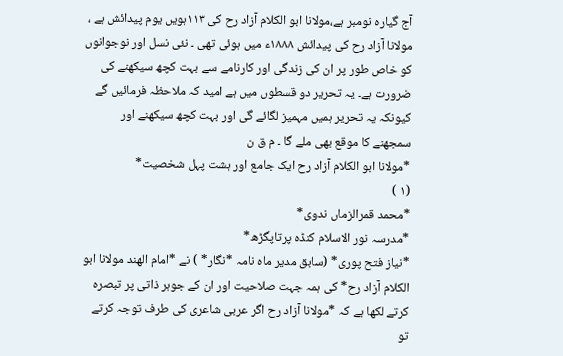آج گیارہ نومبر ہے،مولانا ابو الکلام آزاد رح کی ۱۱۳ہویں یوم پیدائش ہے ، مولانا آزاد رح کی پیدائش ۱۸۸۸ء میں ہوئی تھی ۔ نئی نسل اور نوجوانوں کو خاص طور پر ان کی زندگی اور کارنامے سے بہت کچھ سیکھنے کی ضرورت ہے۔ یہ تحریر دو قسطوں میں ہے امید کہ ملاحظہ فرمائیں گے کیونکہ یہ تحریر ہمیں مہمیز لگائے گی اور بہت کچھ سیکھنے اور سمجھنے کا موقع بھی ملے گا ۔ م ق ن
*مولانا ابو الکلام آزاد رح ایک جامع اور ہشت پہل شخصیت*
(۱ )
*محمد قمرالزماں ندوی*
*مدرسہ نور الاسلام کنڈہ پرتاپگڑھ*
*نیاز فتح پوری* (سابق مدیر ماہ نامہ *نگار* ) نے *امام الھند مولانا ابو الکلام آزاد رح* کی ہمہ جہت صلاحیت اور ان کے جوہر ذاتی پر تبصرہ کرتے لکھا ہے کہ *مولانا آزاد رح اگر عربی شاعری کی طرف توجہ کرتے تو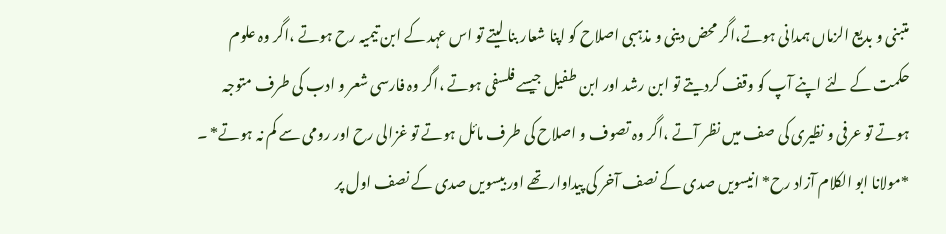متبنی و بدیع الزماں ہمدانی ہوتے،اگر محض دینی و مذہبی اصلاح کو اپنا شعار بنا لیتے تو اس عہد کے ابن تیمیہ رح ہوتے ،اگر وہ علوم حکمت کے لئے اپنے آپ کو وقف کردیتے تو ابن رشد اور ابن طفیل جیسے فلسفی ہوتے ،اگر وہ فارسی شعر و ادب کی طرف متوجہ ہوتے تو عرفی و نظیری کی صف میں نظر آتے ،اگر وہ تصوف و اصلاح کی طرف مائل ہوتے تو غزالی رح اور رومی سے کم نہ ہوتے* ۔
*مولانا ابو الکلام آزاد رح* انیسویں صدی کے نصف آخر کی پیداوار تھے اور بیسویں صدی کے نصف اول پر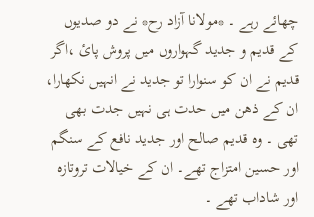چھائے رہے ۔ *مولانا آزاد رح* نے دو صدیوں کے قدیم و جدید گہواروں میں پروش پائ ،اگر قدیم نے ان کو سنوارا تو جدید نے انہیں نکھارا، ان کے ذھن میں حدت ہی نہیں جدت بھی تھی ۔ وہ قدیم صالح اور جدید نافع کے سنگم اور حسین امتزاج تھے۔ ان کے خیالات تروتازہ اور شاداب تھے ۔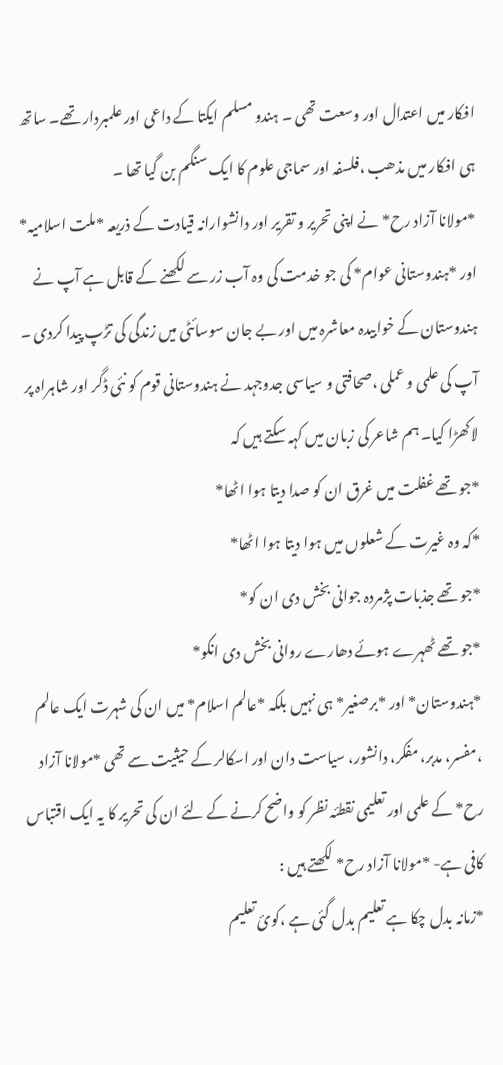افکار میں اعتدال اور وسعت تھی ۔ ہندو مسلم ایکتا کے داعی اور علمبردار تھے۔ ساتھ ہی افکار میں مذھب ،فلسفہ اور سماجی علوم کا ایک سنگم بن گیا تھا ۔
*مولانا آزاد رح* نے اپنی تحریر و تقریر اور دانشوارانہ قیادت کے ذریعہ *ملت اسلامیہ* اور *ہندوستانی عوام* کی جو خدمت کی وہ آب زر سے لکھنے کے قابل ہے آپ نے ہندوستان کے خوابیدہ معاشرہ میں اور بے جان سوسائٹی میں زندگی کی تڑپ پیدا کردی ۔ آپ کی علمی و عملی ،صحافتی و سیاسی جدوجہد نے ہندوستانی قوم کو نئی ڈگر اور شاہراہ پر لاکھڑا کیا۔ ہم شاعر کی زبان میں کہہ سکتے ہیں کہ
*جو تھے غفلت میں غرق ان کو صدا دیتا ہوا اٹھا*
*کہ وہ غیرت کے شعلوں میں ہوا دیتا ہوا اٹھا*
*جو تھے جذبات پژمردہ جوانی بخش دی ان کو*
*جو تھے ٹھہرے ہوئے دھارے روانی بخش دی انکو*
*ہندوستان* اور *برصغیر* ہی نہیں بلکہ *عالم اسلام* میں ان کی شہرت ایک عالم ،مفسر، مدبر، مفکر، دانشور، سیاست دان اور اسکالر کے حیثیت سے تھی *مولانا آزاد رح* کے علمی اور تعلیمی نقطئہ نظر کو واضح کرنے کے لئے ان کی تحریر کا یہ ایک اقتباس کافی ہے- *مولانا آزاد رح* لکھتے ہیں :
*زمانہ بدل چکا ہے تعلیم بدل گئی ہے ،کوئ تعلیم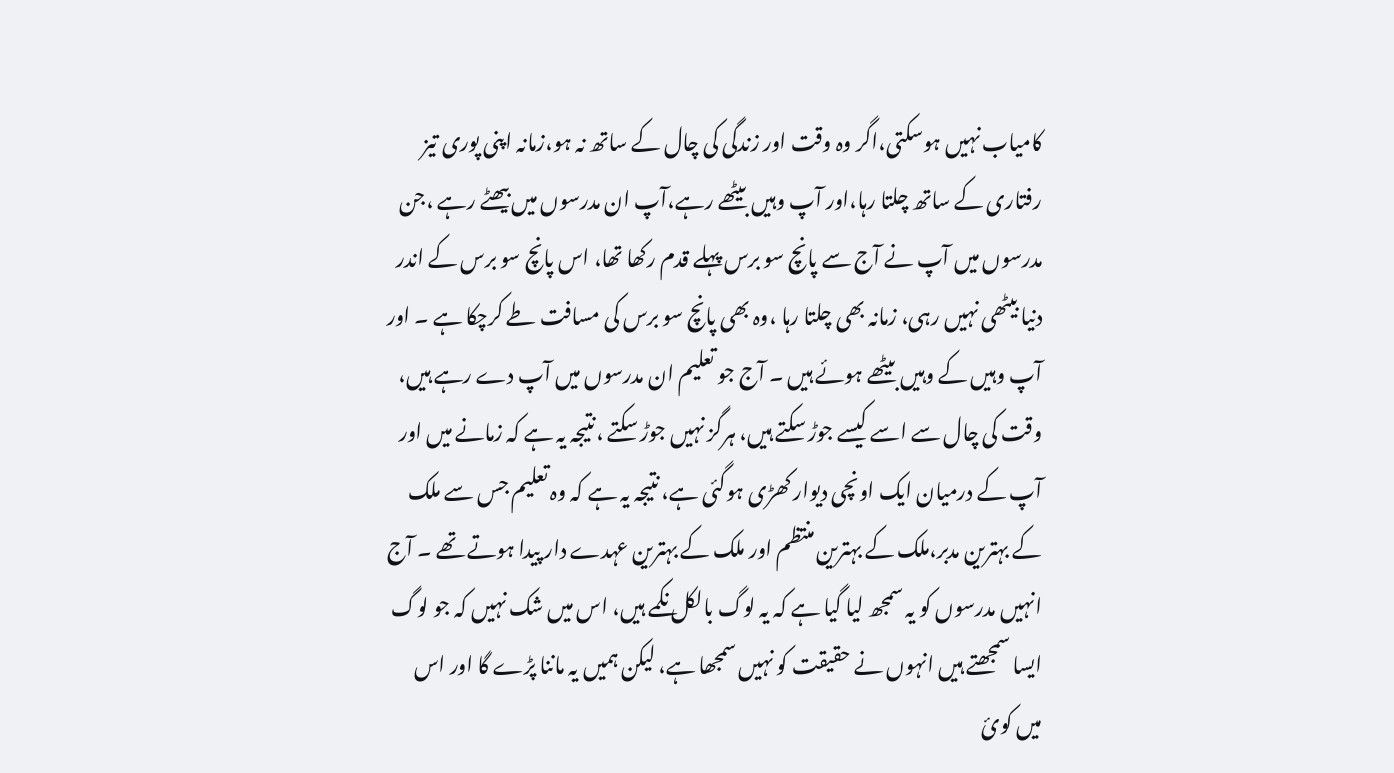کامیاب نہیں ہوسکتی،اگر وہ وقت اور زندگی کی چال کے ساتھ نہ ہو،زمانہ اپنی پوری تیز رفتاری کے ساتھ چلتا رہا،اور آپ وہیں بیٹھے رہے،آپ ان مدرسوں میں بیھٹے رہے ،جن مدرسوں میں آپ نے آج سے پانچ سو برس پہلے قدم رکھا تھا، اس پانچ سو برس کے اندر دنیا بیٹھی نہیں رہی، زمانہ بھی چلتا رہا ،وہ بھی پانچ سو برس کی مسافت طے کرچکا ہے ۔ اور آپ وہیں کے وہیں بیٹھے ہوئے ہیں ۔ آج جو تعلیم ان مدرسوں میں آپ دے رہے ہیں، وقت کی چال سے اسے کیسے جوڑ سکتے ہیں، ہرگز نہیں جوڑ سکتے ،نتیجہ یہ ہے کہ زمانے میں اور آپ کے درمیان ایک اونچی دیوار کھڑی ہوگئی ہے، نتیجہ یہ ہے کہ وہ تعلیم جس سے ملک کے بہترین مدبر،ملک کے بہترین منتظم اور ملک کے بہترین عہدے دار پیدا ہوتے تھے ۔ آج انہیں مدرسوں کو یہ سمجھ لیا گیا ہے کہ یہ لوگ بالکل نکمے ہیں، اس میں شک نہیں کہ جو لوگ ایسا سمجھتے ہیں انہوں نے حقیقت کو نہیں سمجھا ہے، لیکن ہمیں یہ ماننا پڑے گا اور اس میں کوئ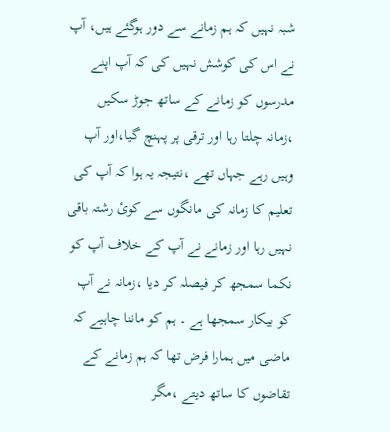شبہ نہیں کہ ہم زمانے سے دور ہوگئے ہیں، آپ نے اس کی کوشش نہیں کی کہ آپ اپنے مدرسوں کو زمانے کے ساتھ جوڑ سکیں ،زمانہ چلتا رہا اور ترقی پر پہنچ گیا،اور آپ وہیں رہے جہاں تھے ،نتیجہ یہ ہوا کہ آپ کی تعلیم کا زمانہ کی مانگوں سے کوئ رشتہ باقی نہیں رہا اور زمانے نے آپ کے خلاف آپ کو نکما سمجھ کر فیصلہ کر دیا ،زمانہ نے آپ کو بیکار سمجھا ہے ۔ ہم کو ماننا چاہیے کہ ماضی میں ہمارا فرض تھا کہ ہم زمانے کے تقاضوں کا ساتھ دیتے ،مگر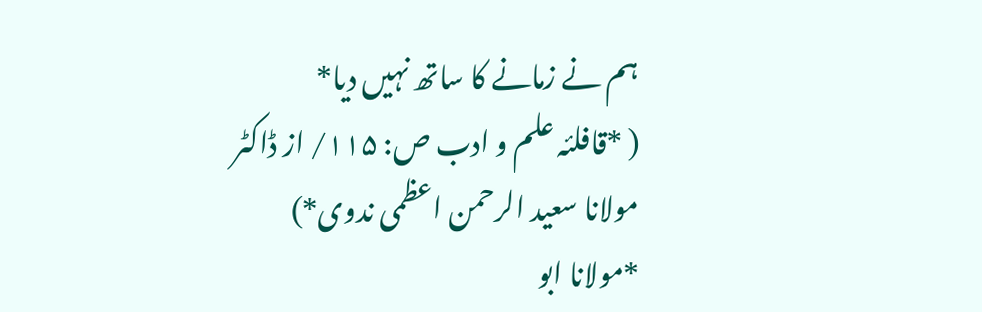ہم نے زمانے کا ساتھ نہیں دیا*
( *قافلئہ علم و ادب ص: ۱۱۵/ از ڈاکٹر مولانا سعید الرحمن اعظمی ندوی*)
*مولانا ابو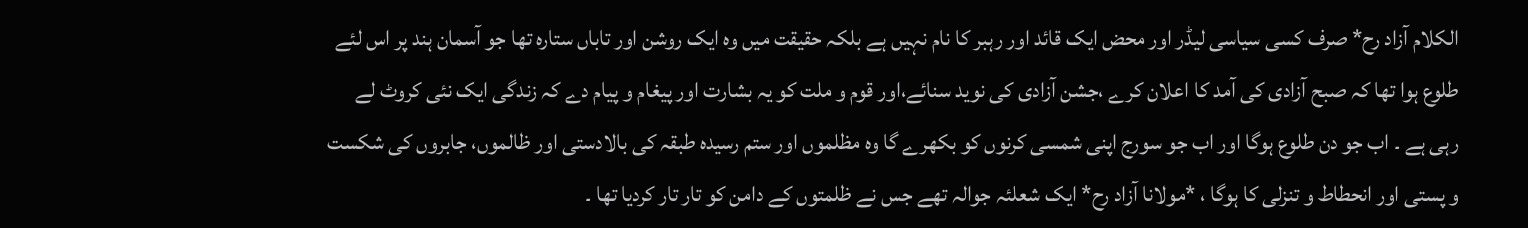الکلام آزاد رح* صرف کسی سیاسی لیڈر اور محض ایک قائد اور رہبر کا نام نہیں ہے بلکہ حقیقت میں وہ ایک روشن اور تاباں ستارہ تھا جو آسمان ہند پر اس لئے طلوع ہوا تھا کہ صبح آزادی کی آمد کا اعلان کرے ،جشن آزادی کی نوید سنائے،اور قوم و ملت کو یہ بشارت اور پیغام و پیام دے کہ زندگی ایک نئی کروٹ لے رہی ہے ۔ اب جو دن طلوع ہوگا اور اب جو سورج اپنی شمسی کرنوں کو بکھرے گا وہ مظلموں اور ستم رسیدہ طبقہ کی بالادستی اور ظالموں، جابروں کی شکست و پستی اور انحطاط و تنزلی کا ہوگا ، *مولانا آزاد رح* ایک شعلئہ جوالہ تھے جس نے ظلمتوں کے دامن کو تار تار کردیا تھا ۔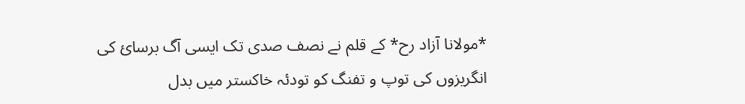*مولانا آزاد رح* کے قلم نے نصف صدی تک ایسی آگ برسائ کی انگریزوں کی توپ و تفنگ کو تودئہ خاکستر میں بدل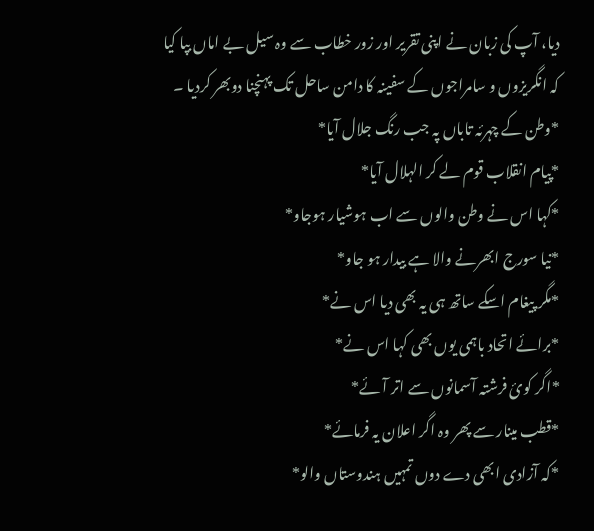دیا، آپ کی زبان نے اپنی تقریر اور زور خطاب سے وہ سیل بے اماں بپا کیا کہ انگریزوں و سامراجوں کے سفینہ کا دامن ساحل تک پہنچنا دوبھر کردیا ۔
*وطن کے چہرئہ تاباں پہ جب رنگ جلال آیا*
*پیام انقلاب قوم لے کر الہلال آیا*
*کہا اس نے وطن والوں سے اب ہوشیار ہوجاو*
*نیا سورج ابھرنے والا ہے بیدار ہو جاو*
*مگر پیغام اسکے ساتھ ہی یہ بھی دیا اس نے*
*برائے اتحاد باہمی یوں بھی کہا اس نے*
*اگر کوئ فرشتہ آسمانوں سے اتر آئے*
*قطب مینار سے پھر وہ اگر اعلان یہ فرمائے*
*کہ آزادی ابھی دے دوں تمہیں ہندوستاں والو*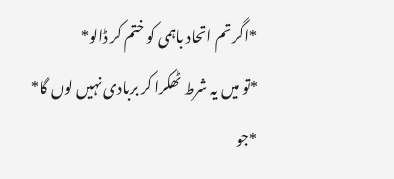*اگر تم اتحاد باہمی کو ختم کر ڈالو*
*تو میں یہ شرط ٹھکرا کر بربادی نہیں لوں گا*
*جو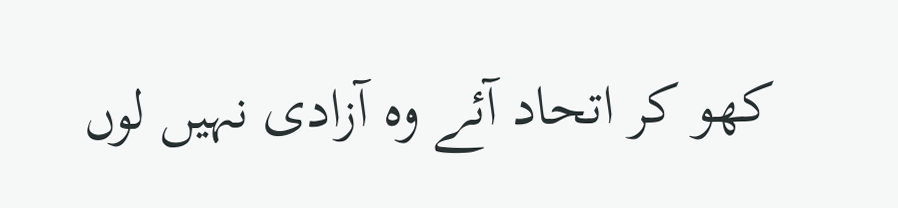کھو کر اتحاد آئے وہ آزادی نہیں لوں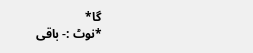گا*
*نوٹ :- باقی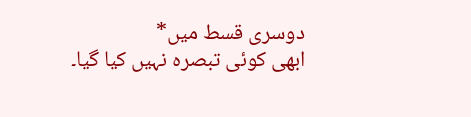دوسری قسط میں*
ابھی کوئی تبصرہ نہیں کیا گیا۔